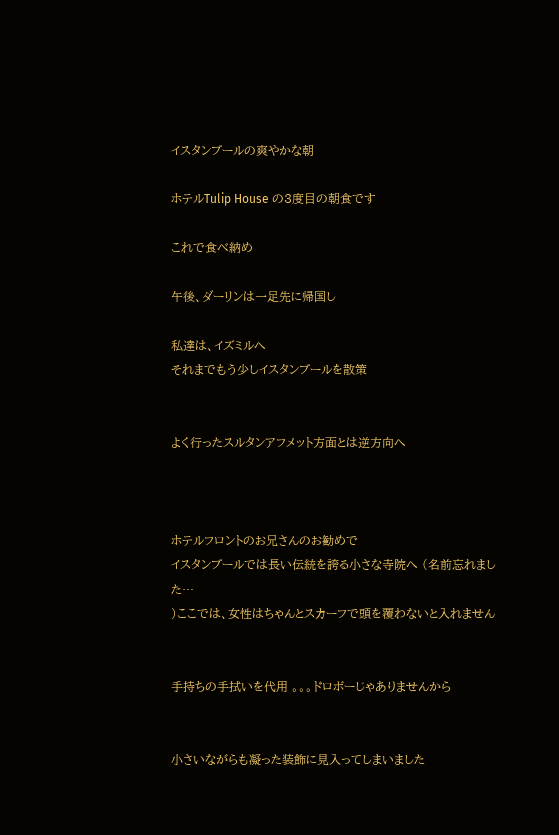イスタンブールの爽やかな朝

ホテルTulip House の3度目の朝食です

これで食べ納め

午後、ダーリンは一足先に帰国し

私達は、イズミルへ
それまでもう少しイスタンブールを散策


よく行ったスルタンアフメット方面とは逆方向へ



ホテルフロントのお兄さんのお勧めで
イスタンブールでは長い伝統を誇る小さな寺院へ (名前忘れました…
)ここでは、女性はちゃんとスカーフで頭を覆わないと入れません


手持ちの手拭いを代用 。。。ドロボーじゃありませんから


小さいながらも凝った装飾に見入ってしまいました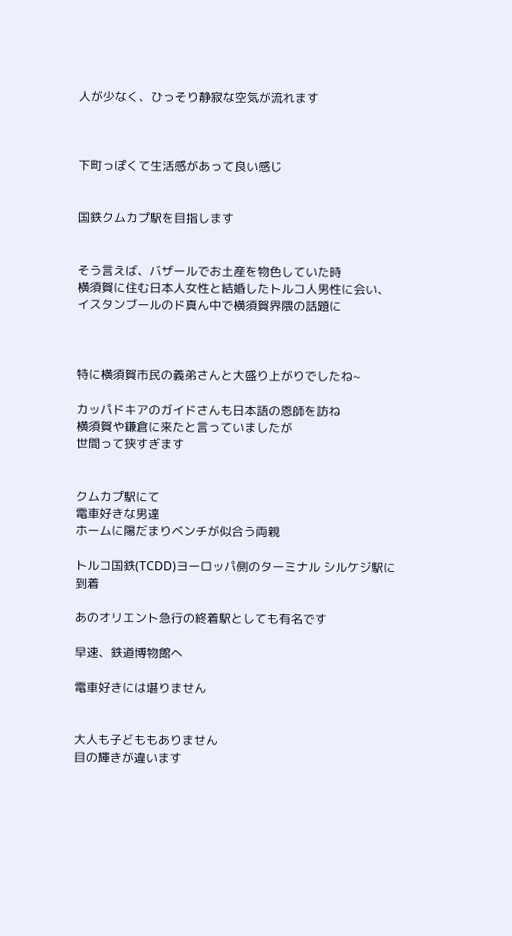人が少なく、ひっそり静寂な空気が流れます



下町っぽくて生活感があって良い感じ


国鉄クムカプ駅を目指します


そう言えば、バザールでお土産を物色していた時
横須賀に住む日本人女性と結婚したトルコ人男性に会い、
イスタンブールのド真ん中で横須賀界隈の話題に



特に横須賀市民の義弟さんと大盛り上がりでしたね~

カッパドキアのガイドさんも日本語の恩師を訪ね
横須賀や鎌倉に来たと言っていましたが
世間って狭すぎます


クムカプ駅にて
電車好きな男達
ホームに陽だまりベンチが似合う両親

トルコ国鉄(TCDD)ヨーロッパ側のターミナル シルケジ駅に到着

あのオリエント急行の終着駅としても有名です

早速、鉄道博物館へ

電車好きには堪りません


大人も子どももありません
目の輝きが違います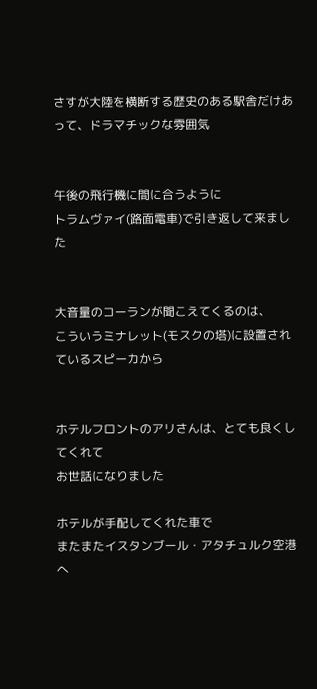さすが大陸を横断する歴史のある駅舎だけあって、ドラマチックな雰囲気


午後の飛行機に間に合うように
トラムヴァイ(路面電車)で引き返して来ました


大音量のコーランが聞こえてくるのは、
こういうミナレット(モスクの塔)に設置されているスピーカから


ホテルフロントのアリさんは、とても良くしてくれて
お世話になりました

ホテルが手配してくれた車で
またまたイスタンブール・アタチュルク空港へ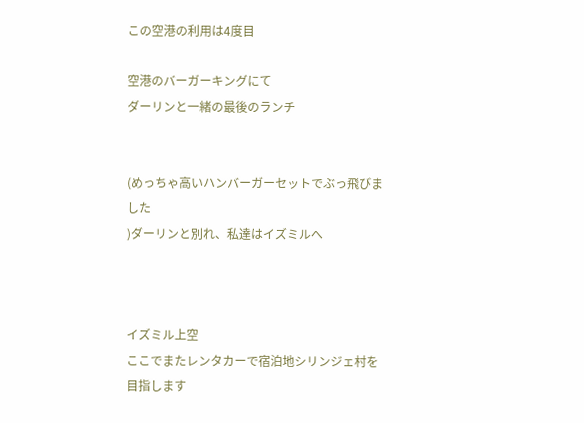この空港の利用は4度目

空港のバーガーキングにて
ダーリンと一緒の最後のランチ


(めっちゃ高いハンバーガーセットでぶっ飛びました
)ダーリンと別れ、私達はイズミルへ



イズミル上空
ここでまたレンタカーで宿泊地シリンジェ村を目指します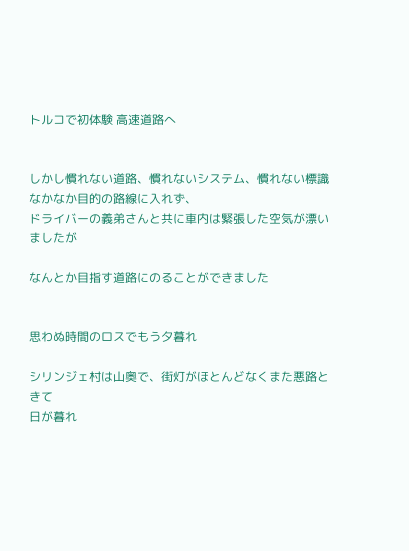トルコで初体験 高速道路へ


しかし慣れない道路、慣れないシステム、慣れない標識
なかなか目的の路線に入れず、
ドライバーの義弟さんと共に車内は緊張した空気が漂いましたが

なんとか目指す道路にのることができました


思わぬ時間のロスでもう夕暮れ

シリンジェ村は山奥で、街灯がほとんどなくまた悪路ときて
日が暮れ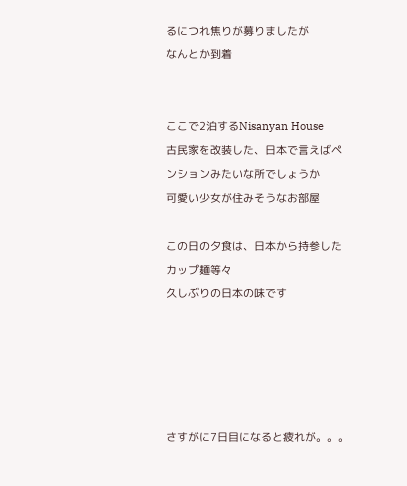るにつれ焦りが募りましたが
なんとか到着


ここで2泊するNisanyan House
古民家を改装した、日本で言えばペンションみたいな所でしょうか
可愛い少女が住みそうなお部屋

この日の夕食は、日本から持参したカップ麺等々
久しぶりの日本の味です





さすがに7日目になると疲れが。。。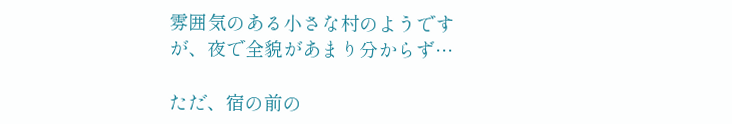雰囲気のある小さな村のようですが、夜で全貌があまり分からず…

ただ、宿の前の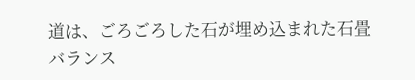道は、ごろごろした石が埋め込まれた石畳
バランス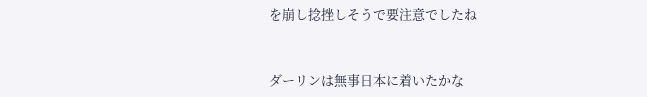を崩し捻挫しそうで要注意でしたね


ダーリンは無事日本に着いたかな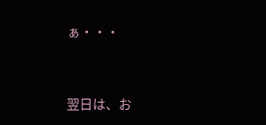ぁ・・・


翌日は、お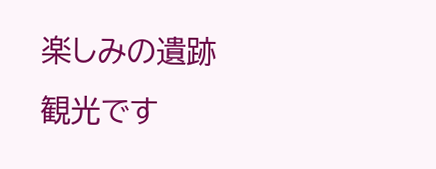楽しみの遺跡観光です